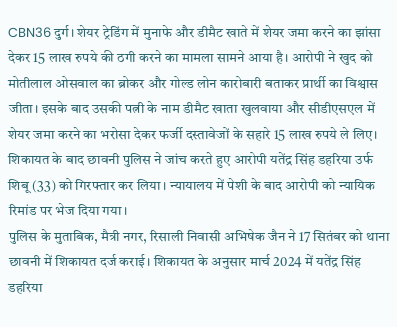CBN36 दुर्ग। शेयर ट्रेडिंग में मुनाफे और डीमैट खाते में शेयर जमा करने का झांसा देकर 15 लाख रुपये की ठगी करने का मामला सामने आया है। आरोपी ने खुद को मोतीलाल ओसवाल का ब्रोकर और गोल्ड लोन कारोबारी बताकर प्रार्थी का विश्वास जीता। इसके बाद उसकी पत्नी के नाम डीमैट खाता खुलवाया और सीडीएसएल में शेयर जमा करने का भरोसा देकर फर्जी दस्तावेजों के सहारे 15 लाख रुपये ले लिए। शिकायत के बाद छावनी पुलिस ने जांच करते हुए आरोपी यतेंद्र सिंह डहरिया उर्फ शिबू (33) को गिरफ्तार कर लिया। न्यायालय में पेशी के बाद आरोपी को न्यायिक रिमांड पर भेज दिया गया।
पुलिस के मुताबिक, मैत्री नगर, रिसाली निवासी अभिषेक जैन ने 17 सितंबर को थाना छावनी में शिकायत दर्ज कराई। शिकायत के अनुसार मार्च 2024 में यतेंद्र सिंह डहरिया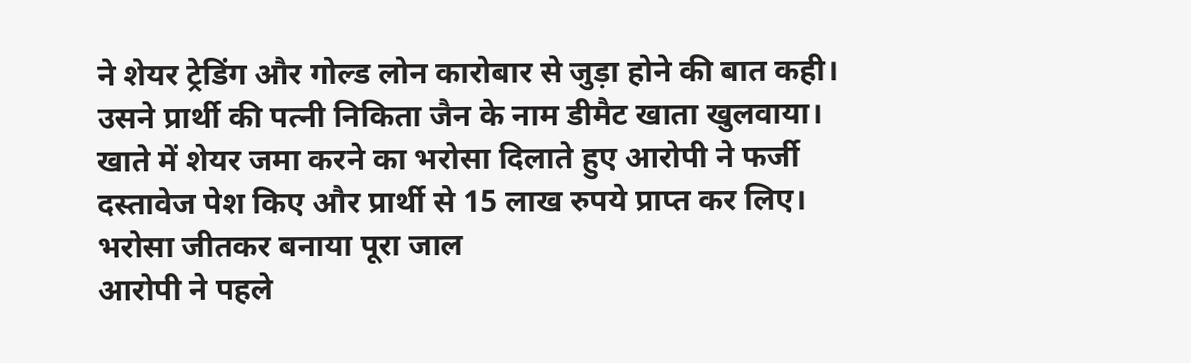ने शेयर ट्रेडिंग और गोल्ड लोन कारोबार से जुड़ा होने की बात कही। उसने प्रार्थी की पत्नी निकिता जैन के नाम डीमैट खाता खुलवाया। खाते में शेयर जमा करने का भरोसा दिलाते हुए आरोपी ने फर्जी दस्तावेज पेश किए और प्रार्थी से 15 लाख रुपये प्राप्त कर लिए।
भरोसा जीतकर बनाया पूरा जाल
आरोपी ने पहले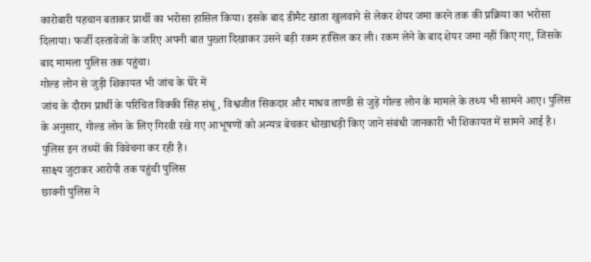कारोबारी पहचान बताकर प्रार्थी का भरोसा हासिल किया। इसके बाद डीमैट खाता खुलवाने से लेकर शेयर जमा करने तक की प्रक्रिया का भरोसा दिलाया। फर्जी दस्तावेजों के जरिए अपनी बात पुख्ता दिखाकर उसने बड़ी रकम हासिल कर ली। रकम लेने के बाद शेयर जमा नहीं किए गए, जिसके बाद मामला पुलिस तक पहुंचा।
गोल्ड लोन से जुड़ी शिकायत भी जांच के घेरे में
जांच के दौरान प्रार्थी के परिचित विक्की सिंह संधू, विश्वजीत सिकदार और माधव ताण्डी से जुड़े गोल्ड लोन के मामले के तथ्य भी सामने आए। पुलिस के अनुसार, गोल्ड लोन के लिए गिरवी रखे गए आभूषणों को अन्यत्र बेचकर धोखाधड़ी किए जाने संबंधी जानकारी भी शिकायत में सामने आई है। पुलिस इन तथ्यों की विवेचना कर रही है।
साक्ष्य जुटाकर आरोपी तक पहुंची पुलिस
छावनी पुलिस ने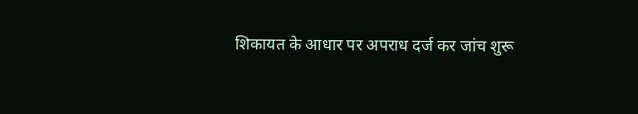शिकायत के आधार पर अपराध दर्ज कर जांच शुरू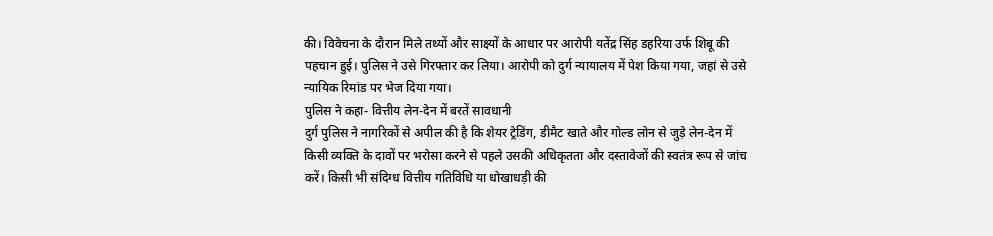की। विवेचना के दौरान मिले तथ्यों और साक्ष्यों के आधार पर आरोपी यतेंद्र सिंह डहरिया उर्फ शिबू की पहचान हुई। पुलिस ने उसे गिरफ्तार कर लिया। आरोपी को दुर्ग न्यायालय में पेश किया गया, जहां से उसे न्यायिक रिमांड पर भेज दिया गया।
पुलिस ने कहा- वित्तीय लेन-देन में बरतें सावधानी
दुर्ग पुलिस ने नागरिकों से अपील की है कि शेयर ट्रेडिंग, डीमैट खाते और गोल्ड लोन से जुड़े लेन-देन में किसी व्यक्ति के दावों पर भरोसा करने से पहले उसकी अधिकृतता और दस्तावेजों की स्वतंत्र रूप से जांच करें। किसी भी संदिग्ध वित्तीय गतिविधि या धोखाधड़ी की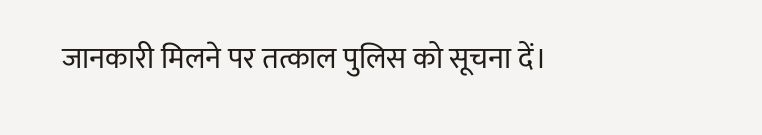जानकारी मिलने पर तत्काल पुलिस को सूचना दें।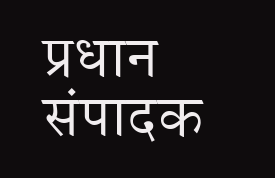प्रधान संपादक